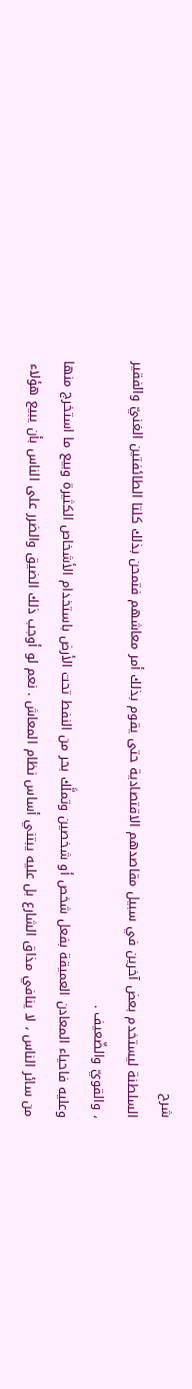شرح
السلطنة ليستخدم بعض آخرين في سبيل مقاصدهم الاقتصادية حتى يقوم بذلك أمر معاشهم فتمحن بذلك كلتا الطائفتين الغنيّ والفقير ، والقويّ والضّعيف .
وعليه فاحياء المعادن العميقة بفعل شخص أو شخصين وتملَّك بحر من النفط تحت الأرض باستخدام الأشخاص الكثيرة وبيع ما استخرج منها من سائر الناس ، لا ينافي مذاق الشارع بل عليه يبتني أساس نظام المعاش . نعم لو أوجب ذلك الضيق والضرر على الناس بأن يبيع هؤلاء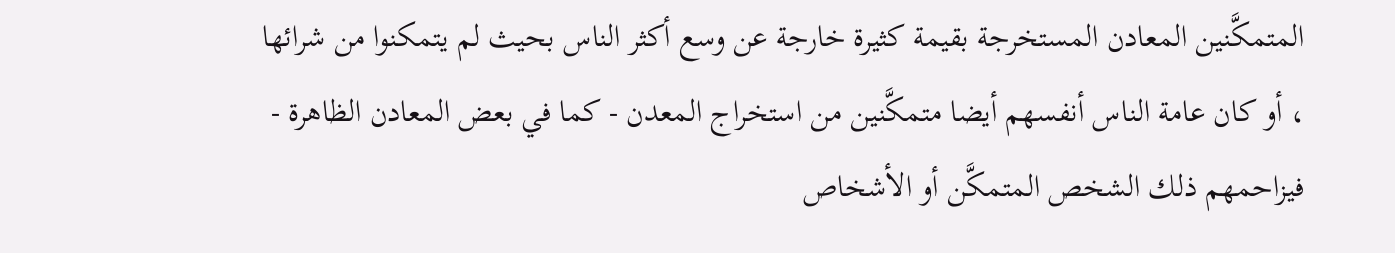المتمكَّنين المعادن المستخرجة بقيمة كثيرة خارجة عن وسع أكثر الناس بحيث لم يتمكنوا من شرائها ، أو كان عامة الناس أنفسهم أيضا متمكَّنين من استخراج المعدن - كما في بعض المعادن الظاهرة - فيزاحمهم ذلك الشخص المتمكَّن أو الأشخاص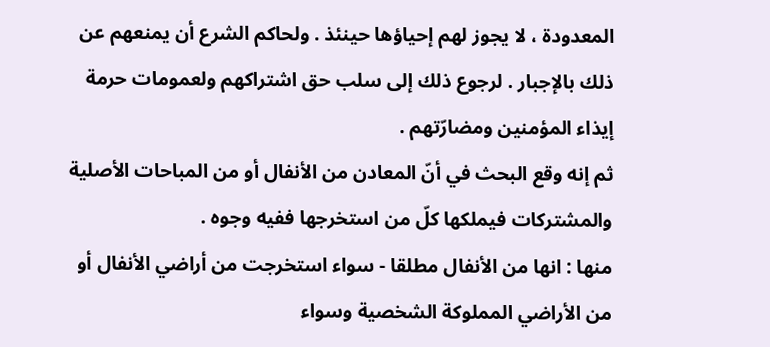المعدودة ، لا يجوز لهم إحياؤها حينئذ . ولحاكم الشرع أن يمنعهم عن ذلك بالإجبار . لرجوع ذلك إلى سلب حق اشتراكهم ولعمومات حرمة إيذاء المؤمنين ومضارّتهم .
ثم إنه وقع البحث في أنّ المعادن من الأنفال أو من المباحات الأصلية والمشتركات فيملكها كلّ من استخرجها ففيه وجوه .
منها : انها من الأنفال مطلقا - سواء استخرجت من أراضي الأنفال أو من الأراضي المملوكة الشخصية وسواء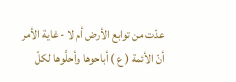عدّت من توابع الأرض أم لا - غاية الأمر أنّ الأئمة ( ع ) أباحوها وأحلَّوها لكلّ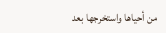من أحياها واستخرجها بعد